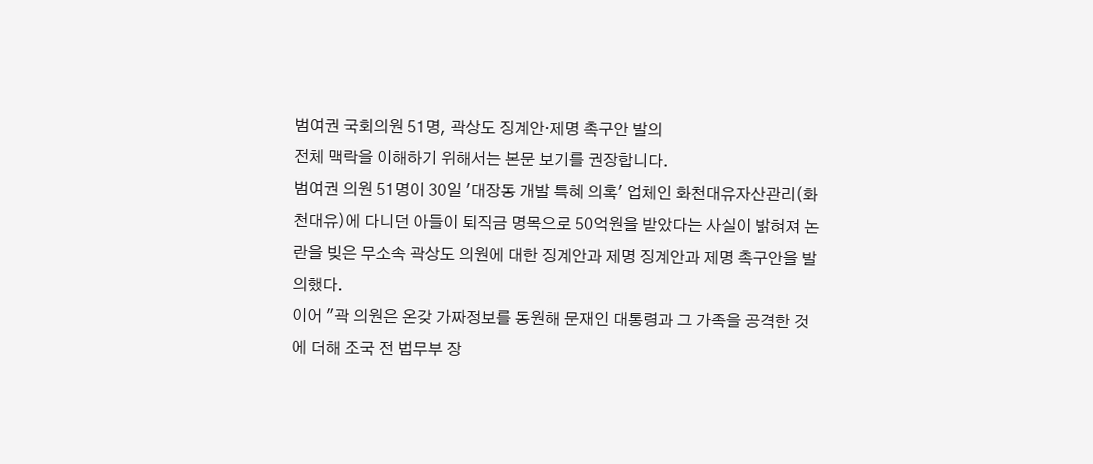범여권 국회의원 51명, 곽상도 징계안·제명 촉구안 발의
전체 맥락을 이해하기 위해서는 본문 보기를 권장합니다.
범여권 의원 51명이 30일 '대장동 개발 특혜 의혹' 업체인 화천대유자산관리(화천대유)에 다니던 아들이 퇴직금 명목으로 50억원을 받았다는 사실이 밝혀져 논란을 빚은 무소속 곽상도 의원에 대한 징계안과 제명 징계안과 제명 촉구안을 발의했다.
이어 "곽 의원은 온갖 가짜정보를 동원해 문재인 대통령과 그 가족을 공격한 것에 더해 조국 전 법무부 장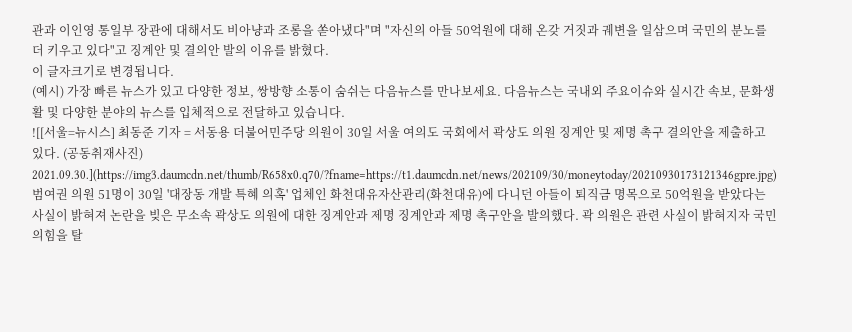관과 이인영 통일부 장관에 대해서도 비아냥과 조롱을 쏟아냈다"며 "자신의 아들 50억원에 대해 온갖 거짓과 궤변을 일삼으며 국민의 분노를 더 키우고 있다"고 징계안 및 결의안 발의 이유를 밝혔다.
이 글자크기로 변경됩니다.
(예시) 가장 빠른 뉴스가 있고 다양한 정보, 쌍방향 소통이 숨쉬는 다음뉴스를 만나보세요. 다음뉴스는 국내외 주요이슈와 실시간 속보, 문화생활 및 다양한 분야의 뉴스를 입체적으로 전달하고 있습니다.
![[서울=뉴시스] 최동준 기자 = 서동용 더불어민주당 의원이 30일 서울 여의도 국회에서 곽상도 의원 징계안 및 제명 촉구 결의안을 제출하고 있다. (공동취재사진) 2021.09.30.](https://img3.daumcdn.net/thumb/R658x0.q70/?fname=https://t1.daumcdn.net/news/202109/30/moneytoday/20210930173121346gpre.jpg)
범여권 의원 51명이 30일 '대장동 개발 특혜 의혹' 업체인 화천대유자산관리(화천대유)에 다니던 아들이 퇴직금 명목으로 50억원을 받았다는 사실이 밝혀져 논란을 빚은 무소속 곽상도 의원에 대한 징계안과 제명 징계안과 제명 촉구안을 발의했다. 곽 의원은 관련 사실이 밝혀지자 국민의힘을 탈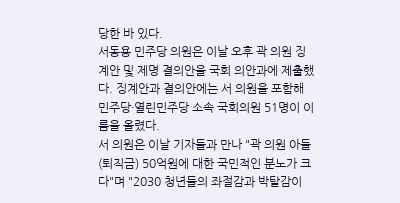당한 바 있다.
서동용 민주당 의원은 이날 오후 곽 의원 징계안 및 제명 결의안을 국회 의안과에 제출했다. 징계안과 결의안에는 서 의원을 포함해 민주당·열린민주당 소속 국회의원 51명이 이름을 올렸다.
서 의원은 이날 기자들과 만나 "곽 의원 아들 (퇴직금) 50억원에 대한 국민적인 분노가 크다"며 "2030 청년들의 좌절감과 박탈감이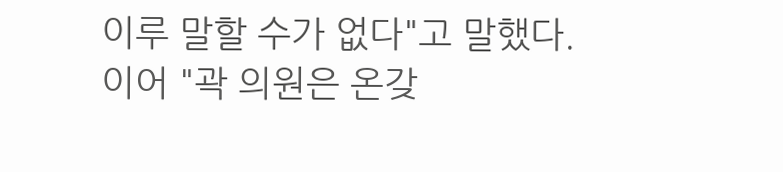이루 말할 수가 없다"고 말했다.
이어 "곽 의원은 온갖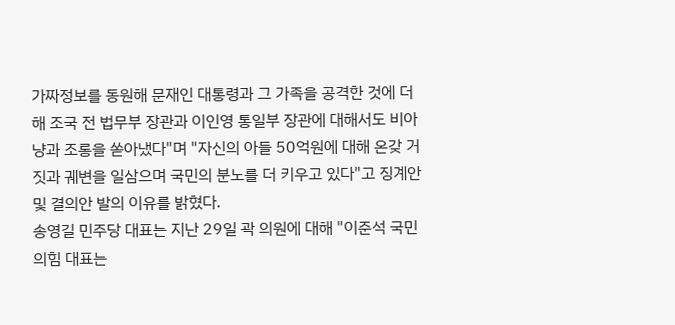가짜정보를 동원해 문재인 대통령과 그 가족을 공격한 것에 더해 조국 전 법무부 장관과 이인영 통일부 장관에 대해서도 비아냥과 조롱을 쏟아냈다"며 "자신의 아들 50억원에 대해 온갖 거짓과 궤변을 일삼으며 국민의 분노를 더 키우고 있다"고 징계안 및 결의안 발의 이유를 밝혔다.
송영길 민주당 대표는 지난 29일 곽 의원에 대해 "이준석 국민의힘 대표는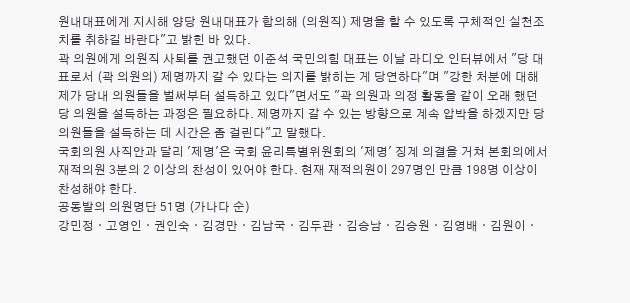원내대표에게 지시해 양당 원내대표가 합의해 (의원직) 제명을 할 수 있도록 구체적인 실천조치를 취하길 바란다"고 밝힌 바 있다.
곽 의원에게 의원직 사퇴를 권고했던 이준석 국민의힘 대표는 이날 라디오 인터뷰에서 "당 대표로서 (곽 의원의) 제명까지 갈 수 있다는 의지를 밝히는 게 당연하다"며 "강한 처분에 대해 제가 당내 의원들을 벌써부터 설득하고 있다"면서도 "곽 의원과 의정 활동을 같이 오래 했던 당 의원을 설득하는 과정은 필요하다. 제명까지 갈 수 있는 방향으로 계속 압박을 하겠지만 당 의원들을 설득하는 데 시간은 좀 걸린다"고 말했다.
국회의원 사직안과 달리 '제명'은 국회 윤리특별위원회의 '제명' 징계 의결을 거쳐 본회의에서 재적의원 3분의 2 이상의 찬성이 있어야 한다. 현재 재적의원이 297명인 만큼 198명 이상이 찬성해야 한다.
공동발의 의원명단 51명 (가나다 순)
강민정ㆍ고영인ㆍ권인숙ㆍ김경만ㆍ김남국ㆍ김두관ㆍ김승남ㆍ김승원ㆍ김영배ㆍ김원이ㆍ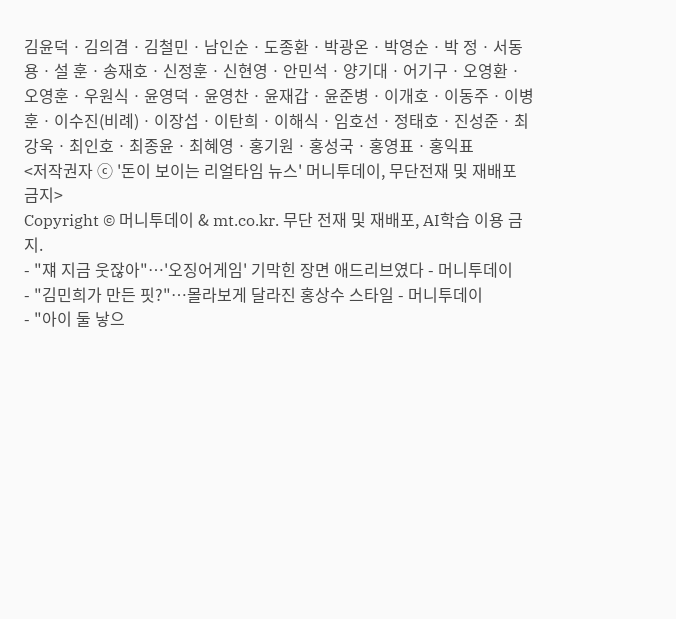김윤덕ㆍ김의겸ㆍ김철민ㆍ남인순ㆍ도종환ㆍ박광온ㆍ박영순ㆍ박 정ㆍ서동용ㆍ설 훈ㆍ송재호ㆍ신정훈ㆍ신현영ㆍ안민석ㆍ양기대ㆍ어기구ㆍ오영환ㆍ오영훈ㆍ우원식ㆍ윤영덕ㆍ윤영찬ㆍ윤재갑ㆍ윤준병ㆍ이개호ㆍ이동주ㆍ이병훈ㆍ이수진(비례)ㆍ이장섭ㆍ이탄희ㆍ이해식ㆍ임호선ㆍ정태호ㆍ진성준ㆍ최강욱ㆍ최인호ㆍ최종윤ㆍ최혜영ㆍ홍기원ㆍ홍성국ㆍ홍영표ㆍ홍익표
<저작권자 ⓒ '돈이 보이는 리얼타임 뉴스' 머니투데이, 무단전재 및 재배포 금지>
Copyright © 머니투데이 & mt.co.kr. 무단 전재 및 재배포, AI학습 이용 금지.
- "쟤 지금 웃잖아"…'오징어게임' 기막힌 장면 애드리브였다 - 머니투데이
- "김민희가 만든 핏?"…몰라보게 달라진 홍상수 스타일 - 머니투데이
- "아이 둘 낳으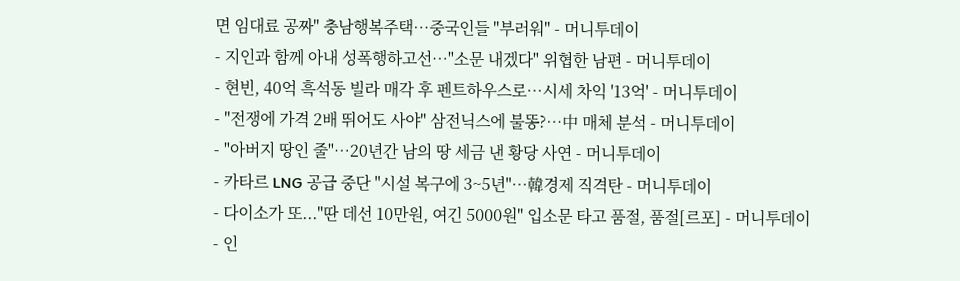면 임대료 공짜" 충남행복주택…중국인들 "부러워" - 머니투데이
- 지인과 함께 아내 성폭행하고선…"소문 내겠다" 위협한 남편 - 머니투데이
- 현빈, 40억 흑석동 빌라 매각 후 펜트하우스로…시세 차익 '13억' - 머니투데이
- "전쟁에 가격 2배 뛰어도 사야" 삼전닉스에 불똥?…中 매체 분석 - 머니투데이
- "아버지 땅인 줄"…20년간 남의 땅 세금 낸 황당 사연 - 머니투데이
- 카타르 LNG 공급 중단 "시설 복구에 3~5년"…韓경제 직격탄 - 머니투데이
- 다이소가 또..."딴 데선 10만원, 여긴 5000원" 입소문 타고 품절, 품절[르포] - 머니투데이
- 인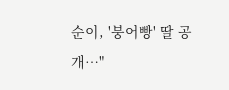순이, '붕어빵' 딸 공개…"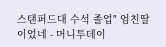스탠퍼드대 수석 졸업" 엄친딸이었네 - 머니투데이